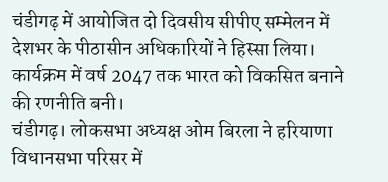चंडीगढ़ में आयोजित दो दिवसीय सीपीए सम्मेलन में देशभर के पीठासीन अधिकारियों ने हिस्सा लिया। कार्यक्रम में वर्ष 2047 तक भारत को विकसित बनाने की रणनीति बनी।
चंडीगढ़। लोकसभा अध्यक्ष ओम बिरला ने हरियाणा विधानसभा परिसर में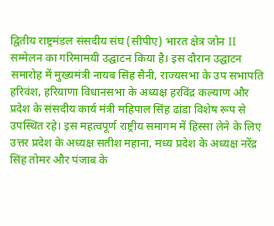द्वितीय राष्ट्रमंडल संसदीय संघ (सीपीए) भारत क्षेत्र जोन II सम्मेलन का गरिमामयी उद्घाटन किया है। इस दौरान उद्घाटन समारोह में मुख्यमंत्री नायब सिंह सैनी, राज्यसभा के उप सभापति हरिवंश, हरियाणा विधानसभा के अध्यक्ष हरविंद्र कल्याण और प्रदेश के संसदीय कार्य मंत्री महिपाल सिंह ढांडा विशेष रूप से उपस्थित रहे। इस महत्वपूर्ण राष्ट्रीय समागम में हिस्सा लेने के लिए उत्तर प्रदेश के अध्यक्ष सतीश महाना, मध्य प्रदेश के अध्यक्ष नरेंद्र सिंह तोमर और पंजाब के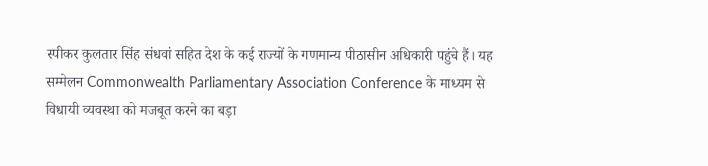स्पीकर कुलतार सिंह संधवां सहित देश के कई राज्यों के गणमान्य पीठासीन अधिकारी पहुंचे हैं। यह सम्मेलन Commonwealth Parliamentary Association Conference के माध्यम से विधायी व्यवस्था को मजबूत करने का बड़ा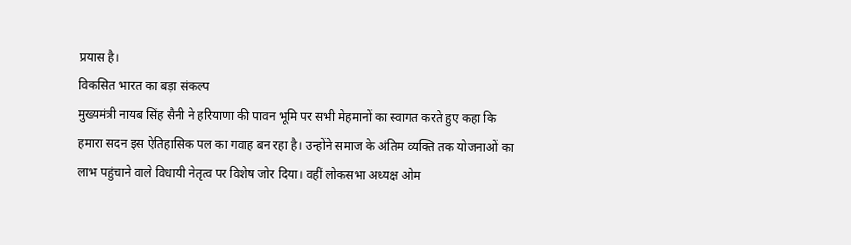प्रयास है।
विकसित भारत का बड़ा संकल्प
मुख्यमंत्री नायब सिंह सैनी ने हरियाणा की पावन भूमि पर सभी मेहमानों का स्वागत करते हुए कहा कि हमारा सदन इस ऐतिहासिक पल का गवाह बन रहा है। उन्होंने समाज के अंतिम व्यक्ति तक योजनाओं का लाभ पहुंचाने वाले विधायी नेतृत्व पर विशेष जोर दिया। वहीं लोकसभा अध्यक्ष ओम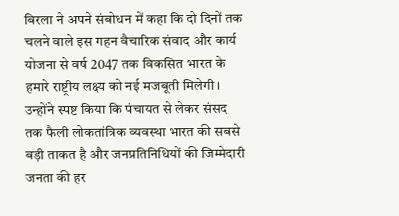बिरला ने अपने संबोधन में कहा कि दो दिनों तक चलने वाले इस गहन वैचारिक संवाद और कार्य योजना से वर्ष 2047 तक विकसित भारत के हमारे राष्ट्रीय लक्ष्य को नई मजबूती मिलेगी। उन्होंने स्पष्ट किया कि पंचायत से लेकर संसद तक फैली लोकतांत्रिक व्यवस्था भारत की सबसे बड़ी ताकत है और जनप्रतिनिधियों की जिम्मेदारी जनता की हर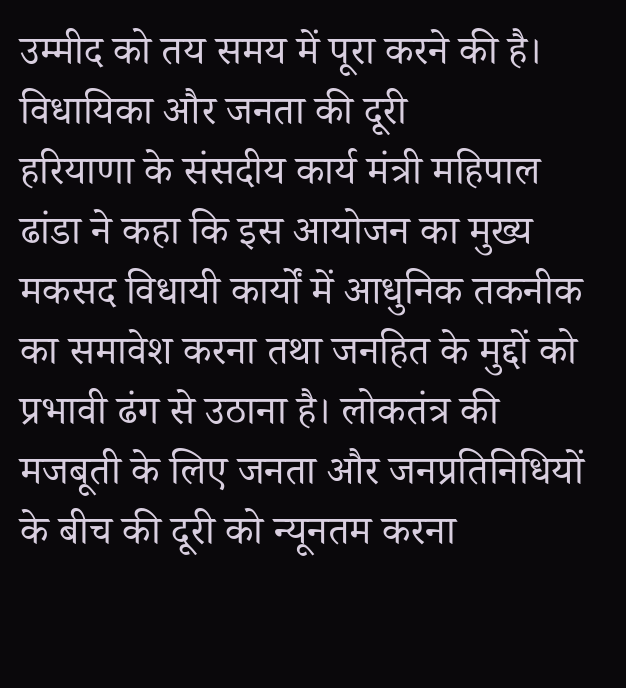उम्मीद को तय समय में पूरा करने की है।
विधायिका और जनता की दूरी
हरियाणा के संसदीय कार्य मंत्री महिपाल ढांडा ने कहा कि इस आयोजन का मुख्य मकसद विधायी कार्यों में आधुनिक तकनीक का समावेश करना तथा जनहित के मुद्दों को प्रभावी ढंग से उठाना है। लोकतंत्र की मजबूती के लिए जनता और जनप्रतिनिधियों के बीच की दूरी को न्यूनतम करना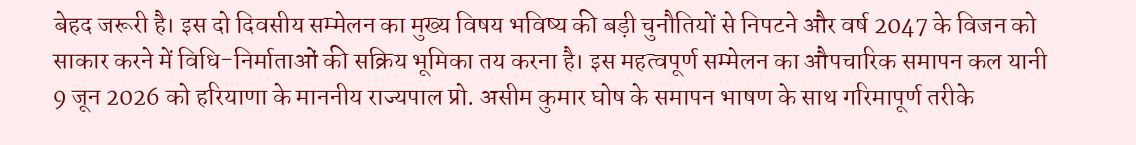बेहद जरूरी है। इस दो दिवसीय सम्मेलन का मुख्य विषय भविष्य की बड़ी चुनौतियों से निपटने और वर्ष 2047 के विजन को साकार करने में विधि-निर्माताओं की सक्रिय भूमिका तय करना है। इस महत्वपूर्ण सम्मेलन का औपचारिक समापन कल यानी 9 जून 2026 को हरियाणा के माननीय राज्यपाल प्रो. असीम कुमार घोष के समापन भाषण के साथ गरिमापूर्ण तरीके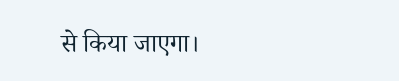से किया जाएगा।